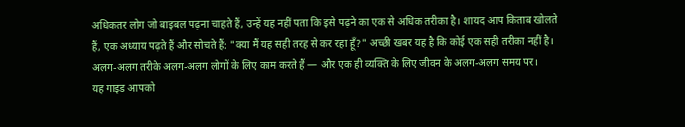अधिकतर लोग जो बाइबल पढ़ना चाहते हैं, उन्हें यह नहीं पता कि इसे पढ़ने का एक से अधिक तरीका है। शायद आप किताब खोलते हैं, एक अध्याय पढ़ते हैं और सोचते हैं: "क्या मैं यह सही तरह से कर रहा हूँ?" अच्छी खबर यह है कि कोई एक सही तरीका नहीं है। अलग-अलग तरीके अलग-अलग लोगों के लिए काम करते हैं — और एक ही व्यक्ति के लिए जीवन के अलग-अलग समय पर।
यह गाइड आपको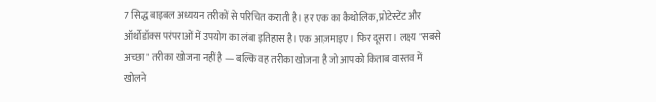7 सिद्ध बाइबल अध्ययन तरीकों से परिचित कराती है। हर एक का कैथोलिक, प्रोटेस्टेंट और ऑर्थोडॉक्स परंपराओं में उपयोग का लंबा इतिहास है। एक आज़माइए। फिर दूसरा। लक्ष्य "सबसे अच्छा" तरीका खोजना नहीं है — बल्कि वह तरीका खोजना है जो आपको किताब वास्तव में खोलने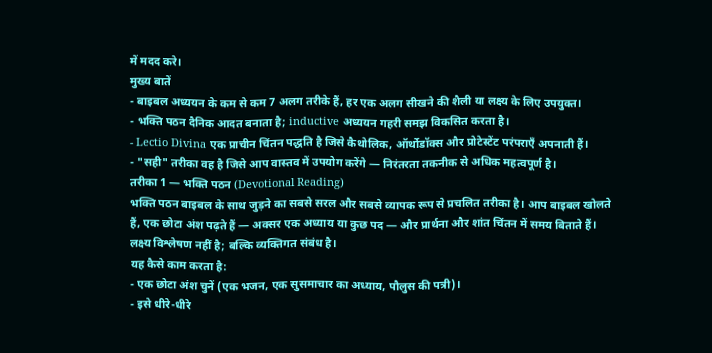में मदद करे।
मुख्य बातें
- बाइबल अध्ययन के कम से कम 7 अलग तरीके हैं, हर एक अलग सीखने की शैली या लक्ष्य के लिए उपयुक्त।
- भक्ति पठन दैनिक आदत बनाता है; inductive अध्ययन गहरी समझ विकसित करता है।
- Lectio Divina एक प्राचीन चिंतन पद्धति है जिसे कैथोलिक, ऑर्थोडॉक्स और प्रोटेस्टेंट परंपराएँ अपनाती हैं।
- "सही" तरीका वह है जिसे आप वास्तव में उपयोग करेंगे — निरंतरता तकनीक से अधिक महत्वपूर्ण है।
तरीका 1 — भक्ति पठन (Devotional Reading)
भक्ति पठन बाइबल के साथ जुड़ने का सबसे सरल और सबसे व्यापक रूप से प्रचलित तरीका है। आप बाइबल खोलते हैं, एक छोटा अंश पढ़ते हैं — अक्सर एक अध्याय या कुछ पद — और प्रार्थना और शांत चिंतन में समय बिताते हैं। लक्ष्य विश्लेषण नहीं है; बल्कि व्यक्तिगत संबंध है।
यह कैसे काम करता है:
- एक छोटा अंश चुनें (एक भजन, एक सुसमाचार का अध्याय, पौलुस की पत्री)।
- इसे धीरे-धीरे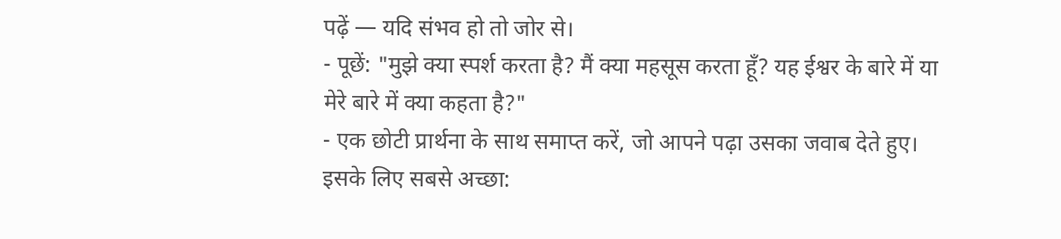पढ़ें — यदि संभव हो तो जोर से।
- पूछें: "मुझे क्या स्पर्श करता है? मैं क्या महसूस करता हूँ? यह ईश्वर के बारे में या मेरे बारे में क्या कहता है?"
- एक छोटी प्रार्थना के साथ समाप्त करें, जो आपने पढ़ा उसका जवाब देते हुए।
इसके लिए सबसे अच्छा: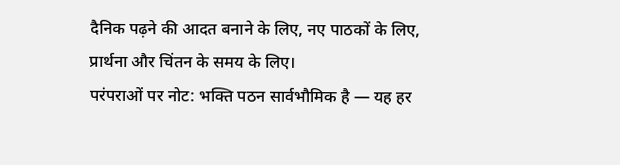दैनिक पढ़ने की आदत बनाने के लिए, नए पाठकों के लिए, प्रार्थना और चिंतन के समय के लिए।
परंपराओं पर नोट: भक्ति पठन सार्वभौमिक है — यह हर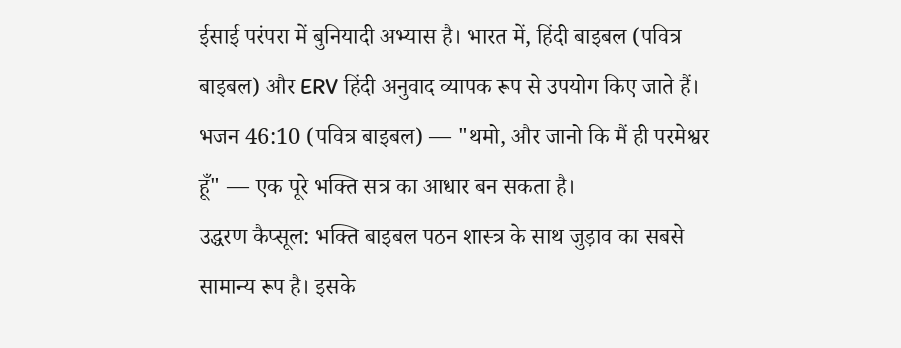ईसाई परंपरा में बुनियादी अभ्यास है। भारत में, हिंदी बाइबल (पवित्र बाइबल) और ERV हिंदी अनुवाद व्यापक रूप से उपयोग किए जाते हैं।
भजन 46:10 (पवित्र बाइबल) — "थमो, और जानो कि मैं ही परमेश्वर हूँ" — एक पूरे भक्ति सत्र का आधार बन सकता है।
उद्धरण कैप्सूल: भक्ति बाइबल पठन शास्त्र के साथ जुड़ाव का सबसे सामान्य रूप है। इसके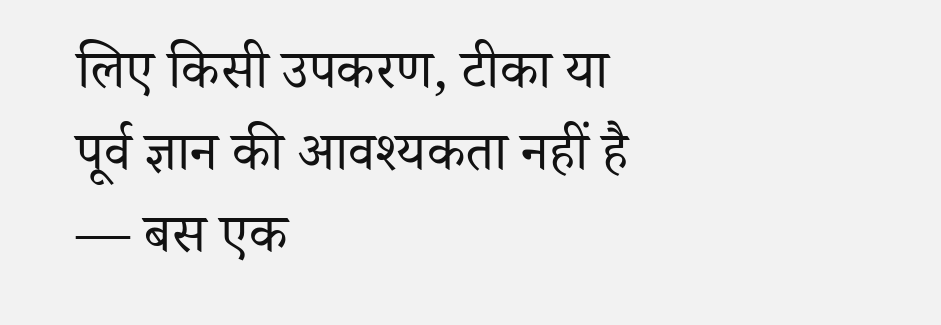लिए किसी उपकरण, टीका या पूर्व ज्ञान की आवश्यकता नहीं है — बस एक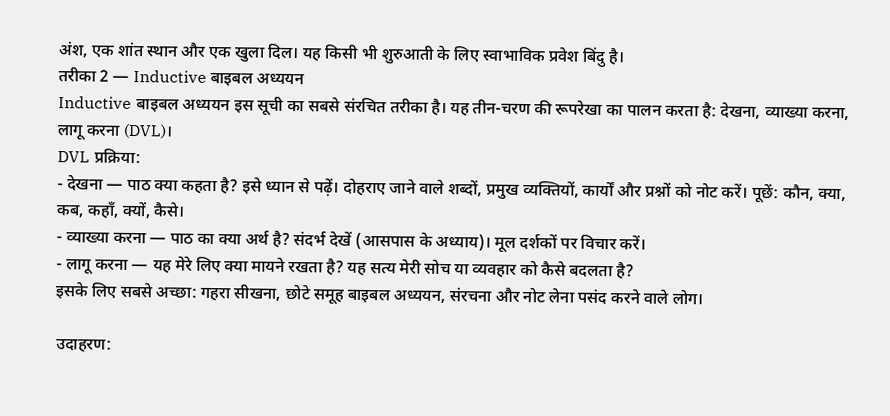अंश, एक शांत स्थान और एक खुला दिल। यह किसी भी शुरुआती के लिए स्वाभाविक प्रवेश बिंदु है।
तरीका 2 — Inductive बाइबल अध्ययन
Inductive बाइबल अध्ययन इस सूची का सबसे संरचित तरीका है। यह तीन-चरण की रूपरेखा का पालन करता है: देखना, व्याख्या करना, लागू करना (DVL)।
DVL प्रक्रिया:
- देखना — पाठ क्या कहता है? इसे ध्यान से पढ़ें। दोहराए जाने वाले शब्दों, प्रमुख व्यक्तियों, कार्यों और प्रश्नों को नोट करें। पूछें: कौन, क्या, कब, कहाँ, क्यों, कैसे।
- व्याख्या करना — पाठ का क्या अर्थ है? संदर्भ देखें (आसपास के अध्याय)। मूल दर्शकों पर विचार करें।
- लागू करना — यह मेरे लिए क्या मायने रखता है? यह सत्य मेरी सोच या व्यवहार को कैसे बदलता है?
इसके लिए सबसे अच्छा: गहरा सीखना, छोटे समूह बाइबल अध्ययन, संरचना और नोट लेना पसंद करने वाले लोग।

उदाहरण: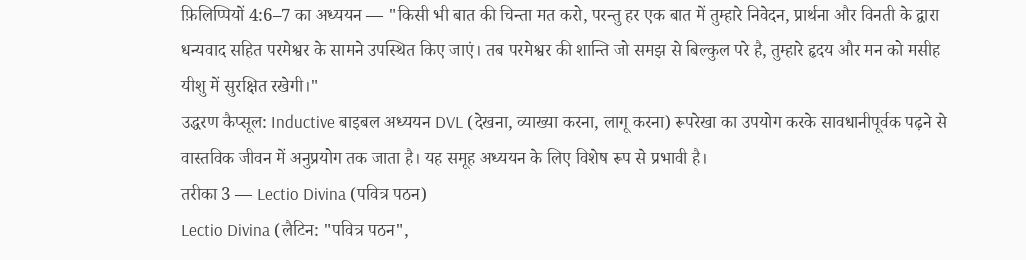फ़िलिप्पियों 4:6–7 का अध्ययन — "किसी भी बात की चिन्ता मत करो, परन्तु हर एक बात में तुम्हारे निवेदन, प्रार्थना और विनती के द्वारा धन्यवाद सहित परमेश्वर के सामने उपस्थित किए जाएं। तब परमेश्वर की शान्ति जो समझ से बिल्कुल परे है, तुम्हारे हृदय और मन को मसीह यीशु में सुरक्षित रखेगी।"
उद्धरण कैप्सूल: Inductive बाइबल अध्ययन DVL (देखना, व्याख्या करना, लागू करना) रूपरेखा का उपयोग करके सावधानीपूर्वक पढ़ने से वास्तविक जीवन में अनुप्रयोग तक जाता है। यह समूह अध्ययन के लिए विशेष रूप से प्रभावी है।
तरीका 3 — Lectio Divina (पवित्र पठन)
Lectio Divina (लैटिन: "पवित्र पठन",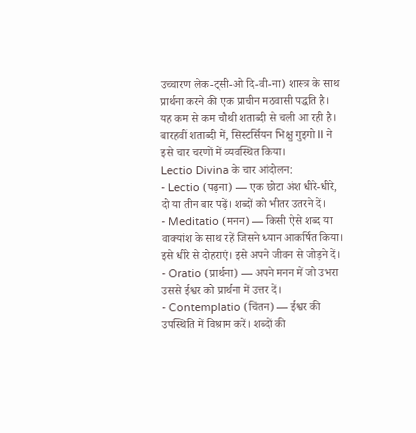उच्चारण लेक-ट्सी-ओ दि-वी-ना) शास्त्र के साथ प्रार्थना करने की एक प्राचीन मठवासी पद्धति है। यह कम से कम चौथी शताब्दी से चली आ रही है। बारहवीं शताब्दी में, सिस्टर्सियन भिक्षु गुइगो II ने इसे चार चरणों में व्यवस्थित किया।
Lectio Divina के चार आंदोलन:
- Lectio (पढ़ना) — एक छोटा अंश धीरे-धीरे, दो या तीन बार पढ़ें। शब्दों को भीतर उतरने दें।
- Meditatio (मनन) — किसी ऐसे शब्द या वाक्यांश के साथ रहें जिसने ध्यान आकर्षित किया। इसे धीरे से दोहराएं। इसे अपने जीवन से जोड़ने दें।
- Oratio (प्रार्थना) — अपने मनन में जो उभरा उससे ईश्वर को प्रार्थना में उत्तर दें।
- Contemplatio (चिंतन) — ईश्वर की उपस्थिति में विश्राम करें। शब्दों की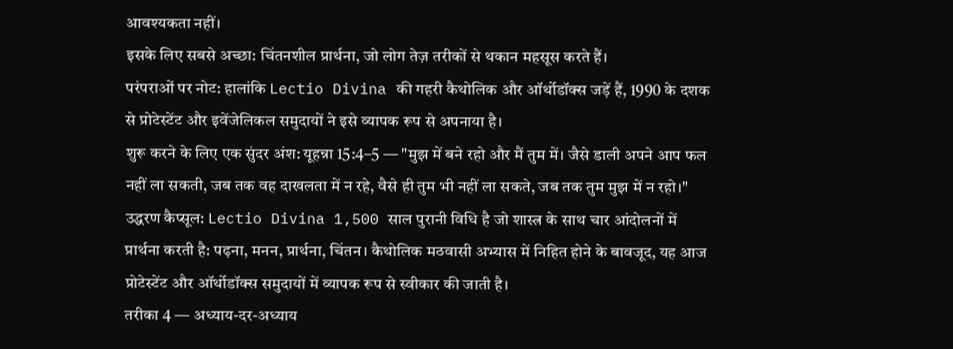आवश्यकता नहीं।
इसके लिए सबसे अच्छा: चिंतनशील प्रार्थना, जो लोग तेज़ तरीकों से थकान महसूस करते हैं।
परंपराओं पर नोट: हालांकि Lectio Divina की गहरी कैथोलिक और ऑर्थोडॉक्स जड़ें हैं, 1990 के दशक से प्रोटेस्टेंट और इवेंजेलिकल समुदायों ने इसे व्यापक रूप से अपनाया है।
शुरू करने के लिए एक सुंदर अंश: यूहन्ना 15:4–5 — "मुझ में बने रहो और मैं तुम में। जैसे डाली अपने आप फल नहीं ला सकती, जब तक वह दाखलता में न रहे, वैसे ही तुम भी नहीं ला सकते, जब तक तुम मुझ में न रहो।"
उद्धरण कैप्सूल: Lectio Divina 1,500 साल पुरानी विधि है जो शास्त्र के साथ चार आंदोलनों में प्रार्थना करती है: पढ़ना, मनन, प्रार्थना, चिंतन। कैथोलिक मठवासी अभ्यास में निहित होने के बावजूद, यह आज प्रोटेस्टेंट और ऑर्थोडॉक्स समुदायों में व्यापक रूप से स्वीकार की जाती है।
तरीका 4 — अध्याय-दर-अध्याय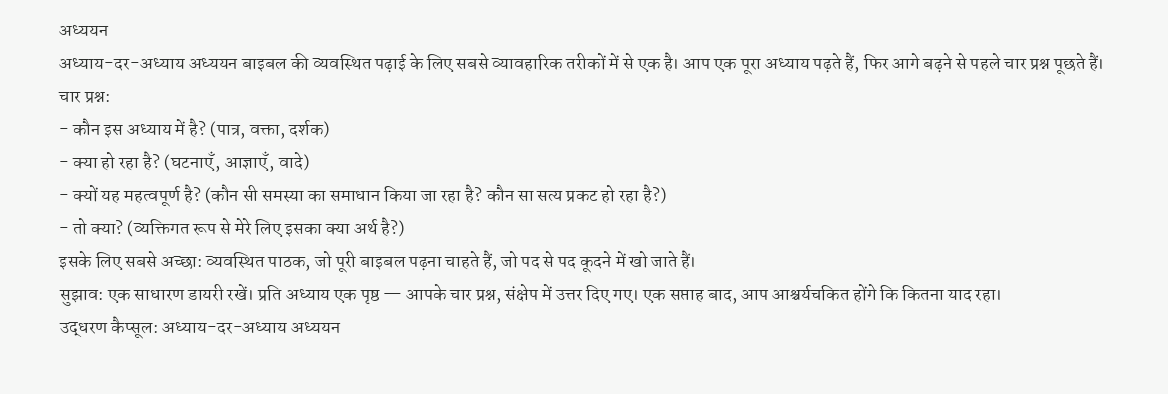अध्ययन
अध्याय-दर-अध्याय अध्ययन बाइबल की व्यवस्थित पढ़ाई के लिए सबसे व्यावहारिक तरीकों में से एक है। आप एक पूरा अध्याय पढ़ते हैं, फिर आगे बढ़ने से पहले चार प्रश्न पूछते हैं।
चार प्रश्न:
- कौन इस अध्याय में है? (पात्र, वक्ता, दर्शक)
- क्या हो रहा है? (घटनाएँ, आज्ञाएँ, वादे)
- क्यों यह महत्वपूर्ण है? (कौन सी समस्या का समाधान किया जा रहा है? कौन सा सत्य प्रकट हो रहा है?)
- तो क्या? (व्यक्तिगत रूप से मेरे लिए इसका क्या अर्थ है?)
इसके लिए सबसे अच्छा: व्यवस्थित पाठक, जो पूरी बाइबल पढ़ना चाहते हैं, जो पद से पद कूदने में खो जाते हैं।
सुझाव: एक साधारण डायरी रखें। प्रति अध्याय एक पृष्ठ — आपके चार प्रश्न, संक्षेप में उत्तर दिए गए। एक सप्ताह बाद, आप आश्चर्यचकित होंगे कि कितना याद रहा।
उद्धरण कैप्सूल: अध्याय-दर-अध्याय अध्ययन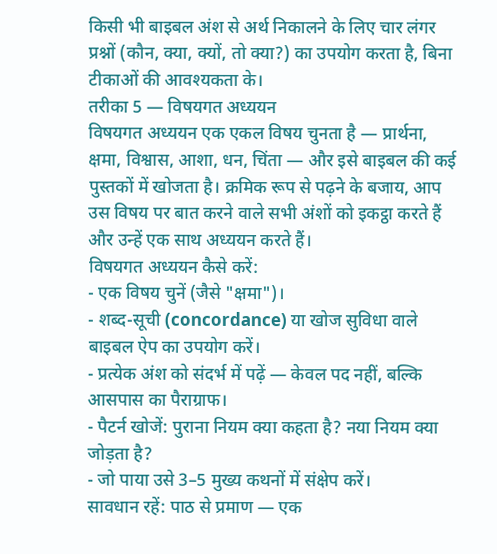किसी भी बाइबल अंश से अर्थ निकालने के लिए चार लंगर प्रश्नों (कौन, क्या, क्यों, तो क्या?) का उपयोग करता है, बिना टीकाओं की आवश्यकता के।
तरीका 5 — विषयगत अध्ययन
विषयगत अध्ययन एक एकल विषय चुनता है — प्रार्थना, क्षमा, विश्वास, आशा, धन, चिंता — और इसे बाइबल की कई पुस्तकों में खोजता है। क्रमिक रूप से पढ़ने के बजाय, आप उस विषय पर बात करने वाले सभी अंशों को इकट्ठा करते हैं और उन्हें एक साथ अध्ययन करते हैं।
विषयगत अध्ययन कैसे करें:
- एक विषय चुनें (जैसे "क्षमा")।
- शब्द-सूची (concordance) या खोज सुविधा वाले बाइबल ऐप का उपयोग करें।
- प्रत्येक अंश को संदर्भ में पढ़ें — केवल पद नहीं, बल्कि आसपास का पैराग्राफ।
- पैटर्न खोजें: पुराना नियम क्या कहता है? नया नियम क्या जोड़ता है?
- जो पाया उसे 3–5 मुख्य कथनों में संक्षेप करें।
सावधान रहें: पाठ से प्रमाण — एक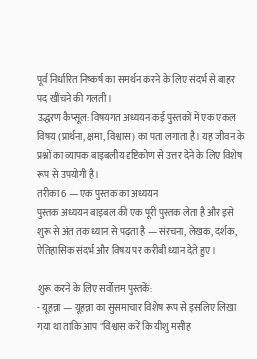पूर्व निर्धारित निष्कर्ष का समर्थन करने के लिए संदर्भ से बाहर पद खींचने की गलती।
उद्धरण कैप्सूल: विषयगत अध्ययन कई पुस्तकों में एक एकल विषय (प्रार्थना, क्षमा, विश्वास) का पता लगाता है। यह जीवन के प्रश्नों का व्यापक बाइबलीय दृष्टिकोण से उत्तर देने के लिए विशेष रूप से उपयोगी है।
तरीका 6 — एक पुस्तक का अध्ययन
पुस्तक अध्ययन बाइबल की एक पूरी पुस्तक लेता है और इसे शुरू से अंत तक ध्यान से पढ़ता है — संरचना, लेखक, दर्शक, ऐतिहासिक संदर्भ और विषय पर करीबी ध्यान देते हुए।

शुरू करने के लिए सर्वोत्तम पुस्तकें:
- यूहन्ना — यूहन्ना का सुसमाचार विशेष रूप से इसलिए लिखा गया था ताकि आप "विश्वास करें कि यीशु मसीह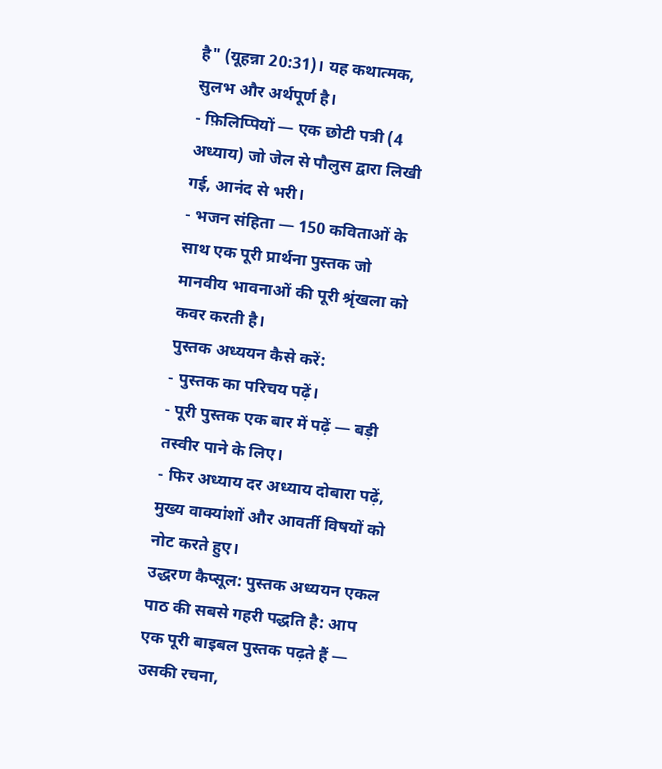है" (यूहन्ना 20:31)। यह कथात्मक, सुलभ और अर्थपूर्ण है।
- फ़िलिप्पियों — एक छोटी पत्री (4 अध्याय) जो जेल से पौलुस द्वारा लिखी गई, आनंद से भरी।
- भजन संहिता — 150 कविताओं के साथ एक पूरी प्रार्थना पुस्तक जो मानवीय भावनाओं की पूरी श्रृंखला को कवर करती है।
पुस्तक अध्ययन कैसे करें:
- पुस्तक का परिचय पढ़ें।
- पूरी पुस्तक एक बार में पढ़ें — बड़ी तस्वीर पाने के लिए।
- फिर अध्याय दर अध्याय दोबारा पढ़ें, मुख्य वाक्यांशों और आवर्ती विषयों को नोट करते हुए।
उद्धरण कैप्सूल: पुस्तक अध्ययन एकल पाठ की सबसे गहरी पद्धति है: आप एक पूरी बाइबल पुस्तक पढ़ते हैं — उसकी रचना,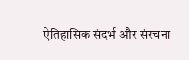ऐतिहासिक संदर्भ और संरचना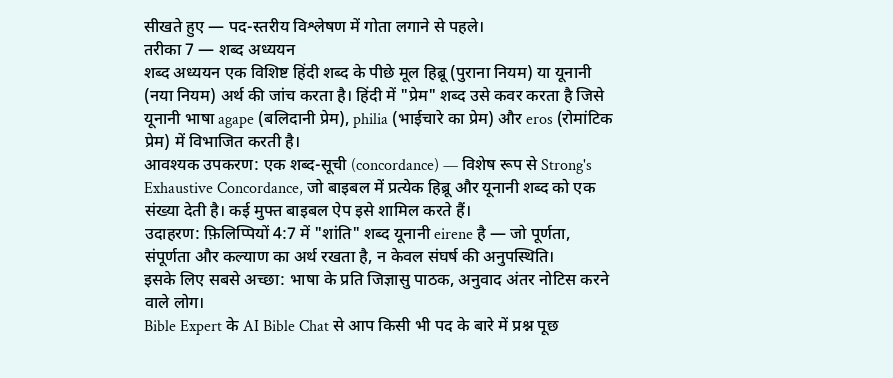सीखते हुए — पद-स्तरीय विश्लेषण में गोता लगाने से पहले।
तरीका 7 — शब्द अध्ययन
शब्द अध्ययन एक विशिष्ट हिंदी शब्द के पीछे मूल हिब्रू (पुराना नियम) या यूनानी (नया नियम) अर्थ की जांच करता है। हिंदी में "प्रेम" शब्द उसे कवर करता है जिसे यूनानी भाषा agape (बलिदानी प्रेम), philia (भाईचारे का प्रेम) और eros (रोमांटिक प्रेम) में विभाजित करती है।
आवश्यक उपकरण: एक शब्द-सूची (concordance) — विशेष रूप से Strong's Exhaustive Concordance, जो बाइबल में प्रत्येक हिब्रू और यूनानी शब्द को एक संख्या देती है। कई मुफ्त बाइबल ऐप इसे शामिल करते हैं।
उदाहरण: फ़िलिप्पियों 4:7 में "शांति" शब्द यूनानी eirene है — जो पूर्णता, संपूर्णता और कल्याण का अर्थ रखता है, न केवल संघर्ष की अनुपस्थिति।
इसके लिए सबसे अच्छा: भाषा के प्रति जिज्ञासु पाठक, अनुवाद अंतर नोटिस करने वाले लोग।
Bible Expert के AI Bible Chat से आप किसी भी पद के बारे में प्रश्न पूछ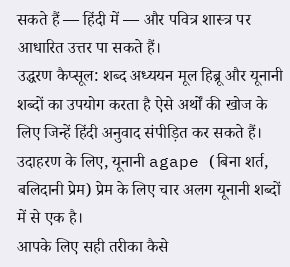सकते हैं — हिंदी में — और पवित्र शास्त्र पर आधारित उत्तर पा सकते हैं।
उद्धरण कैप्सूल: शब्द अध्ययन मूल हिब्रू और यूनानी शब्दों का उपयोग करता है ऐसे अर्थों की खोज के लिए जिन्हें हिंदी अनुवाद संपीड़ित कर सकते हैं। उदाहरण के लिए, यूनानी agape (बिना शर्त, बलिदानी प्रेम) प्रेम के लिए चार अलग यूनानी शब्दों में से एक है।
आपके लिए सही तरीका कैसे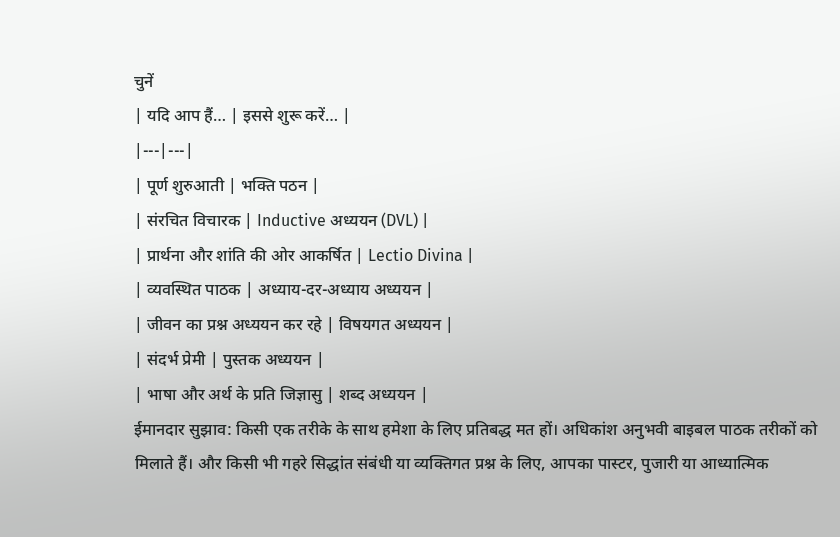चुनें
| यदि आप हैं… | इससे शुरू करें… |
|---|---|
| पूर्ण शुरुआती | भक्ति पठन |
| संरचित विचारक | Inductive अध्ययन (DVL) |
| प्रार्थना और शांति की ओर आकर्षित | Lectio Divina |
| व्यवस्थित पाठक | अध्याय-दर-अध्याय अध्ययन |
| जीवन का प्रश्न अध्ययन कर रहे | विषयगत अध्ययन |
| संदर्भ प्रेमी | पुस्तक अध्ययन |
| भाषा और अर्थ के प्रति जिज्ञासु | शब्द अध्ययन |
ईमानदार सुझाव: किसी एक तरीके के साथ हमेशा के लिए प्रतिबद्ध मत हों। अधिकांश अनुभवी बाइबल पाठक तरीकों को मिलाते हैं। और किसी भी गहरे सिद्धांत संबंधी या व्यक्तिगत प्रश्न के लिए, आपका पास्टर, पुजारी या आध्यात्मिक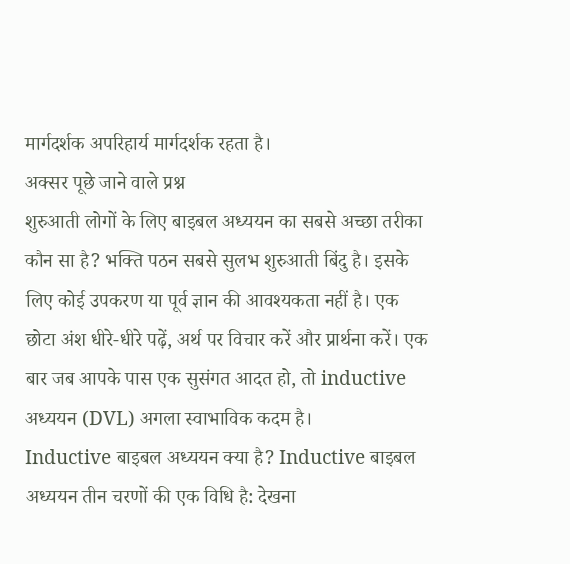मार्गदर्शक अपरिहार्य मार्गदर्शक रहता है।
अक्सर पूछे जाने वाले प्रश्न
शुरुआती लोगों के लिए बाइबल अध्ययन का सबसे अच्छा तरीका कौन सा है? भक्ति पठन सबसे सुलभ शुरुआती बिंदु है। इसके लिए कोई उपकरण या पूर्व ज्ञान की आवश्यकता नहीं है। एक छोटा अंश धीरे-धीरे पढ़ें, अर्थ पर विचार करें और प्रार्थना करें। एक बार जब आपके पास एक सुसंगत आदत हो, तो inductive अध्ययन (DVL) अगला स्वाभाविक कदम है।
Inductive बाइबल अध्ययन क्या है? Inductive बाइबल अध्ययन तीन चरणों की एक विधि है: देखना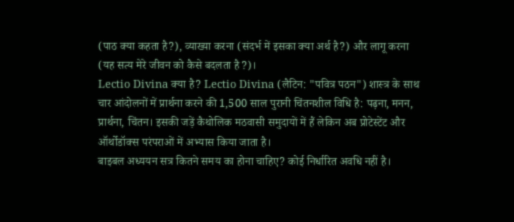(पाठ क्या कहता है?), व्याख्या करना (संदर्भ में इसका क्या अर्थ है?) और लागू करना (यह सत्य मेरे जीवन को कैसे बदलता है?)।
Lectio Divina क्या है? Lectio Divina (लैटिन: "पवित्र पठन") शास्त्र के साथ चार आंदोलनों में प्रार्थना करने की 1,500 साल पुरानी चिंतनशील विधि है: पढ़ना, मनन, प्रार्थना, चिंतन। इसकी जड़ें कैथोलिक मठवासी समुदायों में हैं लेकिन अब प्रोटेस्टेंट और ऑर्थोडॉक्स परंपराओं में अभ्यास किया जाता है।
बाइबल अध्ययन सत्र कितने समय का होना चाहिए? कोई निर्धारित अवधि नहीं है।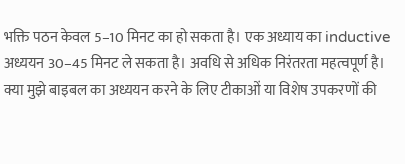भक्ति पठन केवल 5–10 मिनट का हो सकता है। एक अध्याय का inductive अध्ययन 30–45 मिनट ले सकता है। अवधि से अधिक निरंतरता महत्वपूर्ण है।
क्या मुझे बाइबल का अध्ययन करने के लिए टीकाओं या विशेष उपकरणों की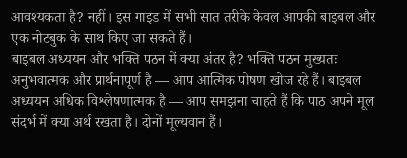आवश्यकता है? नहीं। इस गाइड में सभी सात तरीके केवल आपकी बाइबल और एक नोटबुक के साथ किए जा सकते हैं।
बाइबल अध्ययन और भक्ति पठन में क्या अंतर है? भक्ति पठन मुख्यतः अनुभवात्मक और प्रार्थनापूर्ण है — आप आत्मिक पोषण खोज रहे हैं। बाइबल अध्ययन अधिक विश्लेषणात्मक है — आप समझना चाहते हैं कि पाठ अपने मूल संदर्भ में क्या अर्थ रखता है। दोनों मूल्यवान हैं।